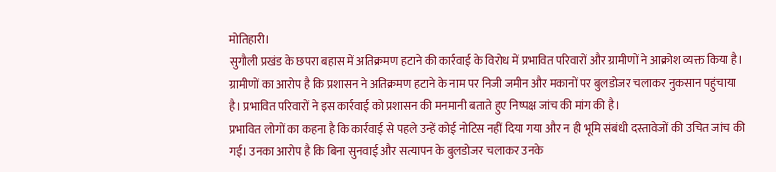मोतिहारी।
सुगौली प्रखंड के छपरा बहास में अतिक्रमण हटाने की कार्रवाई के विरोध में प्रभावित परिवारों और ग्रामीणों ने आक्रोश व्यक्त किया है। ग्रामीणों का आरोप है कि प्रशासन ने अतिक्रमण हटाने के नाम पर निजी जमीन और मकानों पर बुलडोजर चलाकर नुकसान पहुंचाया है। प्रभावित परिवारों ने इस कार्रवाई को प्रशासन की मनमानी बताते हुए निष्पक्ष जांच की मांग की है।
प्रभावित लोगों का कहना है कि कार्रवाई से पहले उन्हें कोई नोटिस नहीं दिया गया और न ही भूमि संबंधी दस्तावेजों की उचित जांच की गई। उनका आरोप है कि बिना सुनवाई और सत्यापन के बुलडोजर चलाकर उनके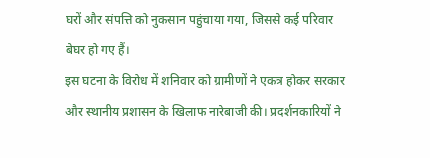घरों और संपत्ति को नुकसान पहुंचाया गया, जिससे कई परिवार बेघर हो गए हैं।
इस घटना के विरोध में शनिवार को ग्रामीणों ने एकत्र होकर सरकार और स्थानीय प्रशासन के खिलाफ नारेबाजी की। प्रदर्शनकारियों ने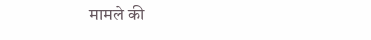मामले की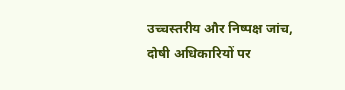उच्चस्तरीय और निष्पक्ष जांच, दोषी अधिकारियों पर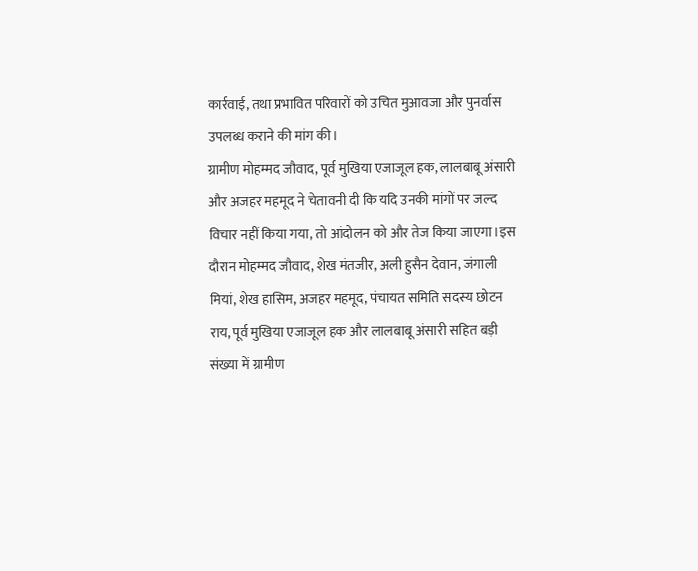कार्रवाई, तथा प्रभावित परिवारों को उचित मुआवजा और पुनर्वास उपलब्ध कराने की मांग की।
ग्रामीण मोहम्मद जौवाद, पूर्व मुखिया एजाजूल हक, लालबाबू अंसारी और अजहर महमूद ने चेतावनी दी कि यदि उनकी मांगों पर जल्द विचार नहीं किया गया, तो आंदोलन को और तेज किया जाएगा।इस दौरान मोहम्मद जौवाद, शेख मंतजीर, अली हुसैन देवान, जंगाली मियां, शेख हासिम, अजहर महमूद, पंचायत समिति सदस्य छोटन राय, पूर्व मुखिया एजाजूल हक और लालबाबू अंसारी सहित बड़ी संख्या में ग्रामीण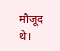मौजूद थे।